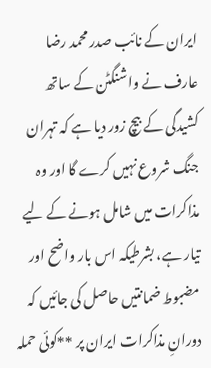ایران کے نائب صدر محمد رضا عارف نے واشنگٹن کے ساتھ کشیدگی کے بیچ زور دیا ہے کہ تہران جنگ شروع نہیں کرے گا اور وہ مذاکرات میں شامل ہونے کے لیے تیار ہے، بشرطیکہ اس بار واضح اور مضبوط ضمانتیں حاصل کی جائیں کہ دورانِ مذاکرات ایران پر **کوئی حملہ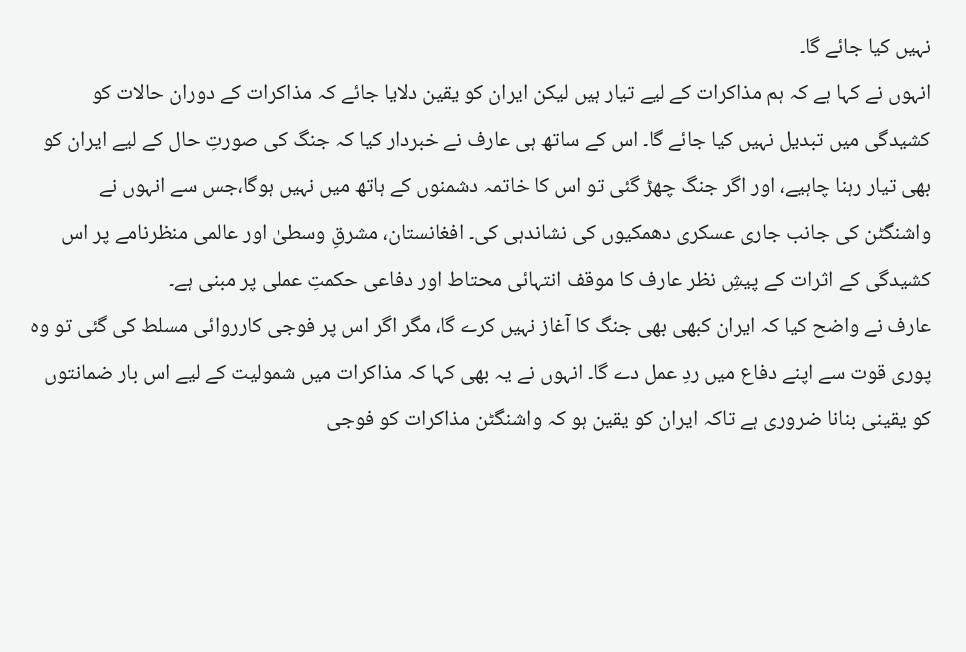نہیں کیا جائے گا۔
انہوں نے کہا ہے کہ ہم مذاکرات کے لیے تیار ہیں لیکن ایران کو یقین دلایا جائے کہ مذاکرات کے دوران حالات کو کشیدگی میں تبدیل نہیں کیا جائے گا۔ اس کے ساتھ ہی عارف نے خبردار کیا کہ جنگ کی صورتِ حال کے لیے ایران کو بھی تیار رہنا چاہیے، اور اگر جنگ چھڑ گئی تو اس کا خاتمہ دشمنوں کے ہاتھ میں نہیں ہوگا،جس سے انہوں نے واشنگٹن کی جانب جاری عسکری دھمکیوں کی نشاندہی کی۔ افغانستان، مشرقِ وسطیٰ اور عالمی منظرنامے پر اس کشیدگی کے اثرات کے پیشِ نظر عارف کا موقف انتہائی محتاط اور دفاعی حکمتِ عملی پر مبنی ہے۔
عارف نے واضح کیا کہ ایران کبھی بھی جنگ کا آغاز نہیں کرے گا، مگر اگر اس پر فوجی کارروائی مسلط کی گئی تو وہ پوری قوت سے اپنے دفاع میں ردِ عمل دے گا۔ انہوں نے یہ بھی کہا کہ مذاکرات میں شمولیت کے لیے اس بار ضمانتوں کو یقینی بنانا ضروری ہے تاکہ ایران کو یقین ہو کہ واشنگٹن مذاکرات کو فوجی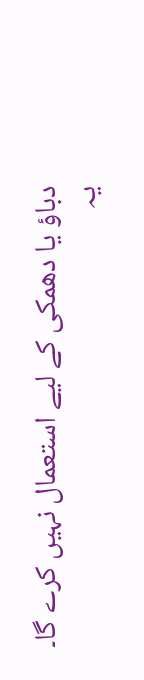دباؤ یا دھمکی کے لیے استعمال نہیں کرے گا۔
یہ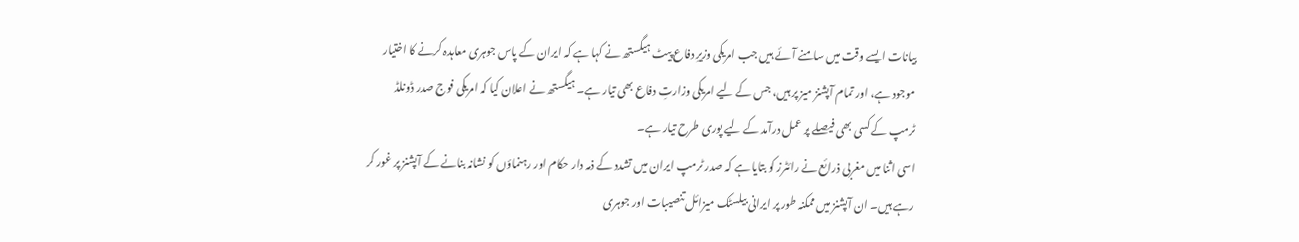بیانات ایسے وقت میں سامنے آئے ہیں جب امریکی وزیرِ دفاع پیٹ ہیگستھ نے کہا ہے کہ ایران کے پاس جوہری معاہدہ کرنے کا اختیار موجود ہے، اور تمام آپشنز میز پر ہیں، جس کے لیے امریکی وزارتِ دفاع بھی تیار ہے۔ ہیگستھ نے اعلان کیا کہ امریکی فوج صدر ڈونلڈ ٹرمپ کے کسی بھی فیصلے پر عمل درآمد کے لیے پوری طرح تیار ہے۔
اسی اثنا میں مغربی ذرائع نے رائٹرز کو بتایا ہے کہ صدر ٹرمپ ایران میں تشدد کے ذمہ دار حکام اور رہنماؤں کو نشانہ بنانے کے آپشنز پر غور کر رہے ہیں۔ ان آپشنز میں ممکنہ طور پر ایرانی بیلسٹک میزائل تنصیبات اور جوہری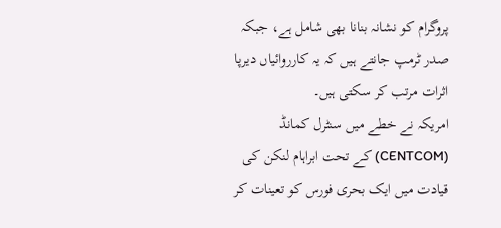پروگرام کو نشانہ بنانا بھی شامل ہے، جبکہ صدر ٹرمپ جانتے ہیں کہ یہ کارروائیاں دیرپا اثرات مرتب کر سکتی ہیں۔
امریکہ نے خطے میں سنٹرل کمانڈ (CENTCOM) کے تحت ابراہام لنکن کی قیادت میں ایک بحری فورس کو تعینات کر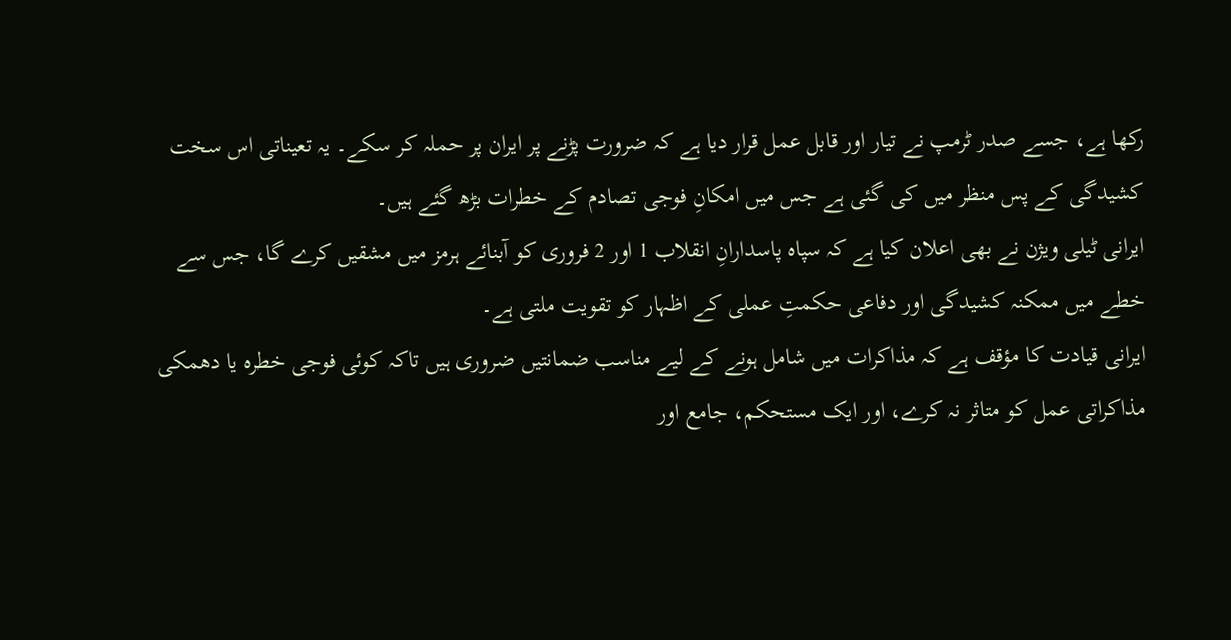رکھا ہے، جسے صدر ٹرمپ نے تیار اور قابل عمل قرار دیا ہے کہ ضرورت پڑنے پر ایران پر حملہ کر سکے۔ یہ تعیناتی اس سخت کشیدگی کے پس منظر میں کی گئی ہے جس میں امکانِ فوجی تصادم کے خطرات بڑھ گئے ہیں۔
ایرانی ٹیلی ویژن نے بھی اعلان کیا ہے کہ سپاہ پاسدارانِ انقلاب 1 اور 2 فروری کو آبنائے ہرمز میں مشقیں کرے گا، جس سے خطے میں ممکنہ کشیدگی اور دفاعی حکمتِ عملی کے اظہار کو تقویت ملتی ہے۔
ایرانی قیادت کا مؤقف ہے کہ مذاکرات میں شامل ہونے کے لیے مناسب ضمانتیں ضروری ہیں تاکہ کوئی فوجی خطرہ یا دھمکی مذاکراتی عمل کو متاثر نہ کرے، اور ایک مستحکم، جامع اور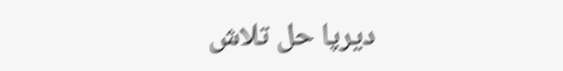دیرپا حل تلاش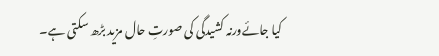کیا جائےورنہ کشیدگی کی صورتِ حال مزید بڑھ سکتی ہے۔